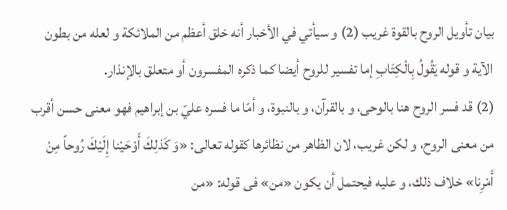بيان تأويل الروح بالقوة غريب (2) و سيأتي في الأخبار أنه خلق أعظم من الملائكة و لعله من بطون الآية و قوله يَقُولُ بِالْكِتَابِ إما تفسير للروح أيضا كما ذكره المفسرون أو متعلق بالإنذار.
(2) قد فسر الروح هنا بالوحى، و بالقرآن، و بالنبوة، و أمّا ما فسره عليّ بن إبراهيم فهو معنى حسن أقرب من معنى الروح، و لكن غريب، لان الظاهر من نظائرها كقوله تعالى: «وَ كَذلِكَ أَوْحَيْنا إِلَيْكَ رُوحاً مِنْ أَمْرِنا» خلاف ذلك، و عليه فيحتمل أن يكون «من» فى قوله: «من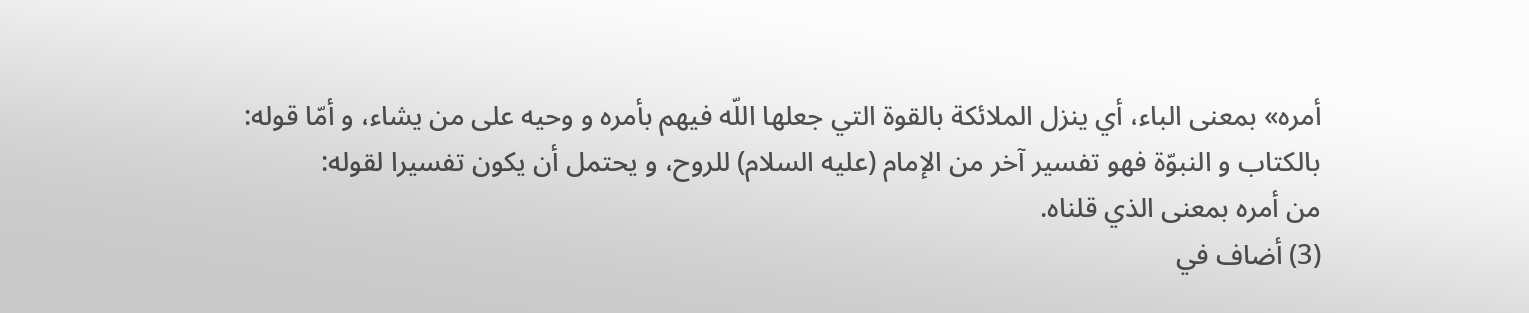أمره» بمعنى الباء، أي ينزل الملائكة بالقوة التي جعلها اللّه فيهم بأمره و وحيه على من يشاء، و أمّا قوله:
بالكتاب و النبوّة فهو تفسير آخر من الإمام (عليه السلام) للروح، و يحتمل أن يكون تفسيرا لقوله:
من أمره بمعنى الذي قلناه.
(3) أضاف في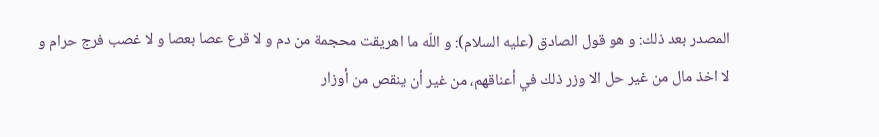المصدر بعد ذلك: و هو قول الصادق (عليه السلام): و اللّه ما اهريقت محجمة من دم و لا قرع عصا بعصا و لا غصب فرج حرام و لا اخذ مال من غير حل الا وزر ذلك في أعناقهم، من غير أن ينقص من أوزار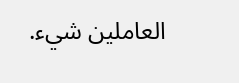العاملين شيء.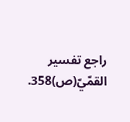راجع تفسير القمّيّ(ص)358.